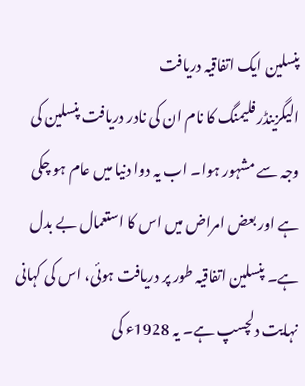پنسلین ایک اتفاقیہ دریافت
الیگزینڈر فلیمنگ کا نام ان کی نادر دریافت پنسلین کی وجہ سے مشہور ہوا۔ اب یہ دوا دنیا میں عام ہو چکی ہے اور بعض امراض میں اس کا استعمال بے بدل ہے۔ پنسلین اتفاقیہ طور پر دریافت ہوئی، اس کی کہانی نہایت دلچسپ ہے۔ یہ 1928ء کی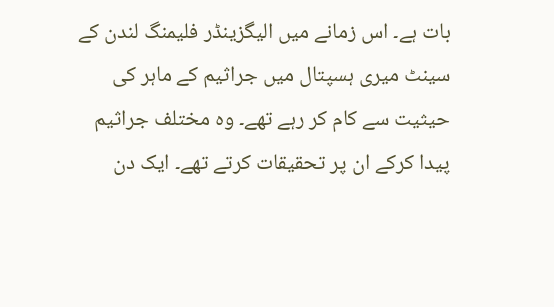بات ہے۔ اس زمانے میں الیگزینڈر فلیمنگ لندن کے سینٹ میری ہسپتال میں جراثیم کے ماہر کی حیثیت سے کام کر رہے تھے۔ وہ مختلف جراثیم پیدا کرکے ان پر تحقیقات کرتے تھے۔ ایک دن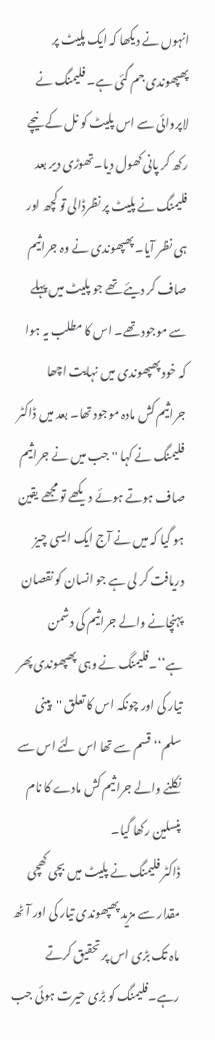انہوں نے دیکھا کہ ایک پلیٹ پر پھپھوندی جم گئی ہے۔ فلیمنگ نے لاپروائی سے اس پلیٹ کو نل کے نیچے رکھ کر پانی کھول دیا۔تھوڑی دیر بعد فلیمنگ نے پلیٹ پر نظرڈالی تو کچھ اور ہی نظر آیا۔ پھپھوندی نے وہ جراثیم صاف کر دیئے تھے جو پلیٹ میں پہلے سے موجود تھے۔ اس کا مطلب یہ ہوا کہ خود پھپھوندی میں نہایت اچھا جراثیم کش مادہ موجود تھا۔ بعد میں ڈاکٹر فلیمنگ نے کہا '' جب میں نے جراثیم صاف ہوتے ہوئے دیکھے تو مجھے یقین ہو گیا کہ میں نے آج ایک ایسی چیز دریافت کر لی ہے جو انسان کو نقصان پہنچانے والے جراثیم کی دشمن ہے‘‘۔فلیمنگ نے وہی پھپھوندی پھر تیار کی اور چونکہ اس کا تعلق ''پینی سلم‘‘ قسم سے تھا اس لئے اس سے نکلنے والے جراثیم کش مادے کا نام پنسلین رکھا گیا۔
ڈاکٹر فلیمنگ نے پلیٹ میں بچی کھچی مقدار سے مزید پھپھوندی تیار کی اور آٹھ ماہ تک بڑی اس پر تحقیق کرتے رہے۔فلیمنگ کو بڑی حیرت ہوئی جب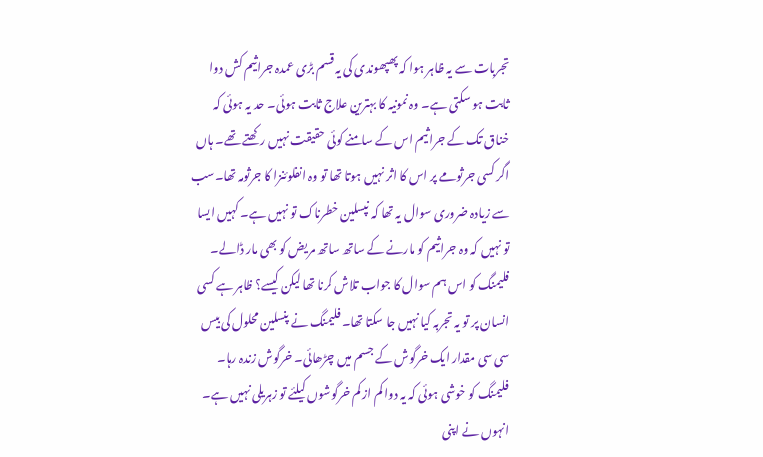تجربات سے یہ ظاہر ہوا کہ پھپھوندی کی یہ قسم بڑی عمدہ جراثیم کش دوا ثابت ہو سکتی ہے۔ وہ نمونیہ کا بہترین علاج ثابت ہوئی۔ حد یہ ہوئی کہ خناق تک کے جراثیم اس کے سامنے کوئی حقیقت نہیں رکھتے تھے۔ ہاں اگر کسی جرثومے پر اس کا اثر نہیں ہوتا تھا تو وہ انفلوئنزا کا جرثومہ تھا۔سب سے زیادہ ضروری سوال یہ تھا کہ نپسلین خطرناک تو نہیں ہے۔ کہیں ایسا تو نہیں کہ وہ جراثیم کو مارنے کے ساتھ ساتھ مریض کو بھی مار ڈالے۔ فلیمنگ کو اس ہم سوال کا جواب تلاش کرنا تھا لیکن کیسے؟ ظاہر ہے کسی انسان پر تو یہ تجربہ کیا نہیں جا سکتا تھا۔ فلیمنگ نے پنسلین محلول کی بیس سی سی مقدار ایک خرگوش کے جسم میں چڑھائی۔ خرگوش زندہ رہا۔ فلیمنگ کو خوشی ہوئی کہ یہ دوا کم از کم خرگوشوں کیلئے تو زہریلی نہیں ہے۔
انہوں نے اپنی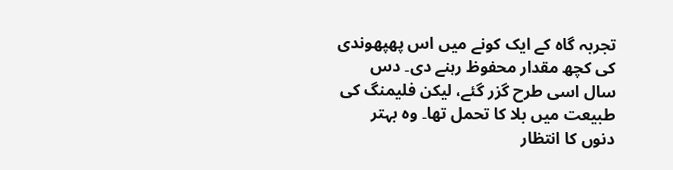تجربہ گاہ کے ایک کونے میں اس پھپھوندی کی کچھ مقدار محفوظ رہنے دی۔ دس سال اسی طرح گزر گئے، لیکن فلیمنگ کی طبیعت میں بلا کا تحمل تھا۔ وہ بہتر دنوں کا انتظار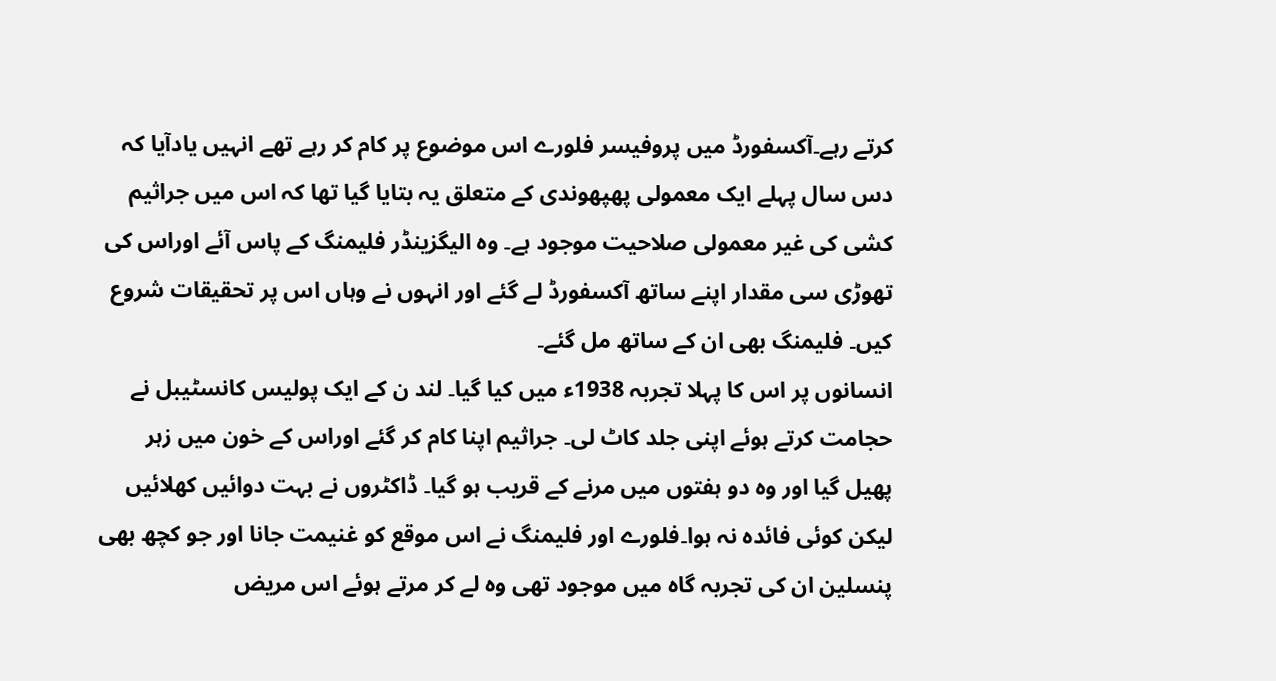کرتے رہے۔آکسفورڈ میں پروفیسر فلورے اس موضوع پر کام کر رہے تھے انہیں یادآیا کہ دس سال پہلے ایک معمولی پھپھوندی کے متعلق یہ بتایا گیا تھا کہ اس میں جراثیم کشی کی غیر معمولی صلاحیت موجود ہے۔ وہ الیگزینڈر فلیمنگ کے پاس آئے اوراس کی تھوڑی سی مقدار اپنے ساتھ آکسفورڈ لے گئے اور انہوں نے وہاں اس پر تحقیقات شروع کیں۔ فلیمنگ بھی ان کے ساتھ مل گئے۔
انسانوں پر اس کا پہلا تجربہ 1938ء میں کیا گیا۔ لند ن کے ایک پولیس کانسٹیبل نے حجامت کرتے ہوئے اپنی جلد کاٹ لی۔ جراثیم اپنا کام کر گئے اوراس کے خون میں زہر پھیل گیا اور وہ دو ہفتوں میں مرنے کے قریب ہو گیا۔ ڈاکٹروں نے بہت دوائیں کھلائیں لیکن کوئی فائدہ نہ ہوا۔فلورے اور فلیمنگ نے اس موقع کو غنیمت جانا اور جو کچھ بھی پنسلین ان کی تجربہ گاہ میں موجود تھی وہ لے کر مرتے ہوئے اس مریض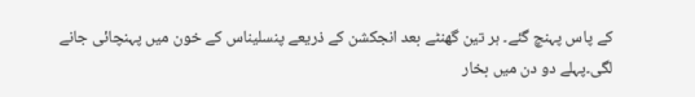کے پاس پہنچ گئے۔ ہر تین گھنٹے بعد انجکشن کے ذریعے پنسلیناس کے خون میں پہنچائی جانے لگی۔پہلے دو دن میں بخار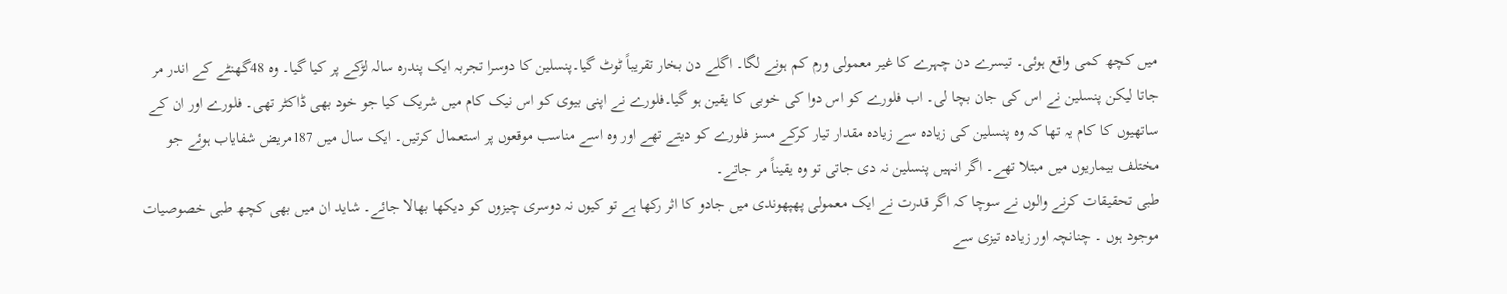میں کچھ کمی واقع ہوئی۔ تیسرے دن چہرے کا غیر معمولی ورم کم ہونے لگا۔ اگلے دن بخار تقریباً ٹوٹ گیا۔پنسلین کا دوسرا تجربہ ایک پندرہ سالہ لڑکے پر کیا گیا۔ وہ 48گھنٹے کے اندر مر جاتا لیکن پنسلین نے اس کی جان بچا لی۔ اب فلورے کو اس دوا کی خوبی کا یقین ہو گیا۔فلورے نے اپنی بیوی کو اس نیک کام میں شریک کیا جو خود بھی ڈاکٹر تھی۔ فلورے اور ان کے ساتھیوں کا کام یہ تھا کہ وہ پنسلین کی زیادہ سے زیادہ مقدار تیار کرکے مسز فلورے کو دیتے تھے اور وہ اسے مناسب موقعوں پر استعمال کرتیں۔ ایک سال میں 187مریض شفایاب ہوئے جو مختلف بیماریوں میں مبتلا تھے۔ اگر انہیں پنسلین نہ دی جاتی تو وہ یقیناً مر جاتے۔
طبی تحقیقات کرنے والوں نے سوچا کہ اگر قدرت نے ایک معمولی پھپھوندی میں جادو کا اثر رکھا ہے تو کیوں نہ دوسری چیزوں کو دیکھا بھالا جائے۔ شاید ان میں بھی کچھ طبی خصوصیات موجود ہوں ۔ چنانچہ اور زیادہ تیزی سے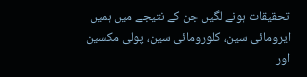تحقیقات ہونے لگیں جن کے نتیجے میں ہمیں ایرومائی سین، کلورومائی سین، پولی مکسین اور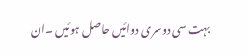بہت سی دوسری دوائیں حاصل ہوئیں ۔ان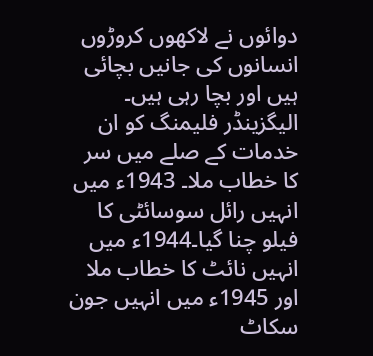دوائوں نے لاکھوں کروڑوں انسانوں کی جانیں بچائی ہیں اور بچا رہی ہیں۔
الیگزینڈر فلیمنگ کو ان خدمات کے صلے میں سر کا خطاب ملا۔ 1943ء میں انہیں رائل سوسائٹی کا فیلو چنا گیا۔1944ء میں انہیں نائٹ کا خطاب ملا اور 1945ء میں انہیں جون سکاٹ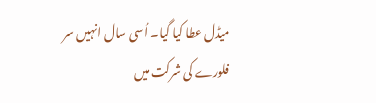میڈل عطا کیا گیا۔ اُسی سال انہیں سر فلورے کی شرکت میں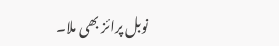نوبل پرائز بھی ملا۔